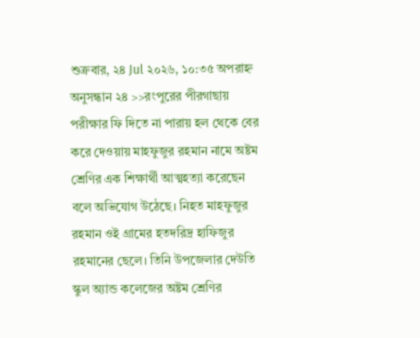শুক্রবার, ২৪ Jul ২০২৬, ১০:৩৫ অপরাহ্ন
অনুসন্ধান ২৪ >>রংপুরের পীরগাছায় পরীক্ষার ফি দিতে না পারায় হল থেকে বের করে দেওয়ায় মাহফুজুর রহমান নামে অষ্টম শ্রেণির এক শিক্ষার্থী আত্মহত্যা করেছেন বলে অভিযোগ উঠেছে। নিহত মাহফুজুর রহমান ওই গ্রামের হতদরিদ্র হাফিজুর রহমানের ছেলে। তিনি উপজেলার দেউতি স্কুল অ্যান্ড কলেজের অষ্টম শ্রেণির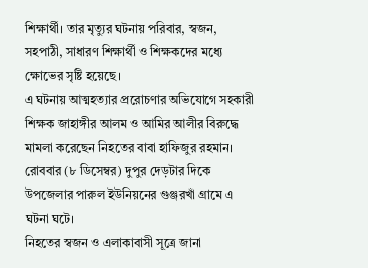শিক্ষার্থী। তার মৃত্যুর ঘটনায় পরিবার, স্বজন, সহপাঠী, সাধারণ শিক্ষার্থী ও শিক্ষকদের মধ্যে ক্ষোভের সৃষ্টি হয়েছে।
এ ঘটনায় আত্মহত্যার প্ররোচণার অভিযোগে সহকারী শিক্ষক জাহাঙ্গীর আলম ও আমির আলীর বিরুদ্ধে মামলা করেছেন নিহতের বাবা হাফিজুর রহমান।
রোববার (৮ ডিসেম্বর) দুপুর দেড়টার দিকে উপজেলার পারুল ইউনিয়নের গুঞ্জরখাঁ গ্রামে এ ঘটনা ঘটে।
নিহতের স্বজন ও এলাকাবাসী সূত্রে জানা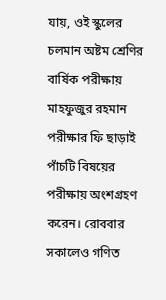যায়, ওই স্কুলের চলমান অষ্টম শ্রেণির বার্ষিক পরীক্ষায় মাহফুজুর রহমান পরীক্ষার ফি ছাড়াই পাঁচটি বিষয়ের পরীক্ষায় অংশগ্রহণ করেন। রোববার সকালেও গণিত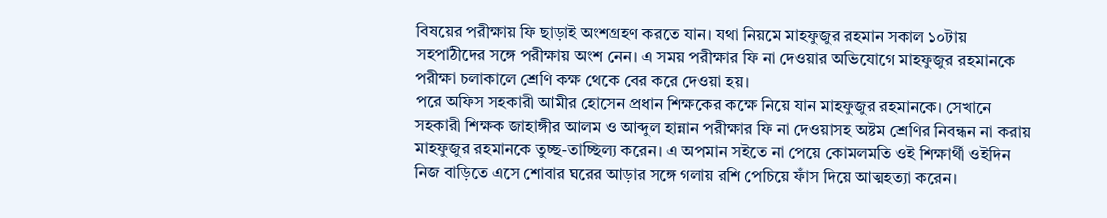বিষয়ের পরীক্ষায় ফি ছাড়াই অংশগ্রহণ করতে যান। যথা নিয়মে মাহফুজুর রহমান সকাল ১০টায় সহপাঠীদের সঙ্গে পরীক্ষায় অংশ নেন। এ সময় পরীক্ষার ফি না দেওয়ার অভিযোগে মাহফুজুর রহমানকে পরীক্ষা চলাকালে শ্রেণি কক্ষ থেকে বের করে দেওয়া হয়।
পরে অফিস সহকারী আমীর হোসেন প্রধান শিক্ষকের কক্ষে নিয়ে যান মাহফুজুর রহমানকে। সেখানে সহকারী শিক্ষক জাহাঙ্গীর আলম ও আব্দুল হান্নান পরীক্ষার ফি না দেওয়াসহ অষ্টম শ্রেণির নিবন্ধন না করায় মাহফুজুর রহমানকে তুচ্ছ-তাচ্ছিল্য করেন। এ অপমান সইতে না পেয়ে কোমলমতি ওই শিক্ষার্থী ওইদিন নিজ বাড়িতে এসে শোবার ঘরের আড়ার সঙ্গে গলায় রশি পেচিয়ে ফাঁস দিয়ে আত্মহত্যা করেন।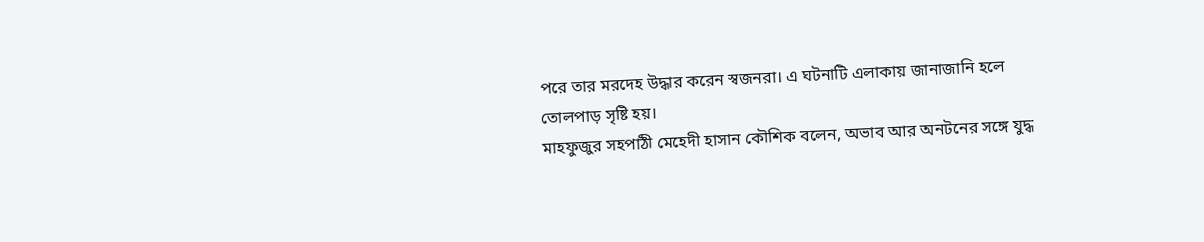পরে তার মরদেহ উদ্ধার করেন স্বজনরা। এ ঘটনাটি এলাকায় জানাজানি হলে তোলপাড় সৃষ্টি হয়।
মাহফুজুর সহপাঠী মেহেদী হাসান কৌশিক বলেন, অভাব আর অনটনের সঙ্গে যুদ্ধ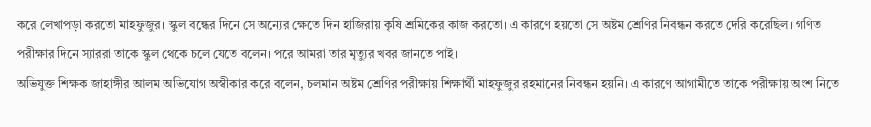করে লেখাপড়া করতো মাহফুজুর। স্কুল বন্ধের দিনে সে অন্যের ক্ষেতে দিন হাজিরায় কৃষি শ্রমিকের কাজ করতো। এ কারণে হয়তো সে অষ্টম শ্রেণির নিবন্ধন করতে দেরি করেছিল। গণিত পরীক্ষার দিনে স্যাররা তাকে স্কুল থেকে চলে যেতে বলেন। পরে আমরা তার মৃত্যুর খবর জানতে পাই।
অভিযুক্ত শিক্ষক জাহাঙ্গীর আলম অভিযোগ অস্বীকার করে বলেন, চলমান অষ্টম শ্রেণির পরীক্ষায় শিক্ষার্থী মাহফুজুর রহমানের নিবন্ধন হয়নি। এ কারণে আগামীতে তাকে পরীক্ষায় অংশ নিতে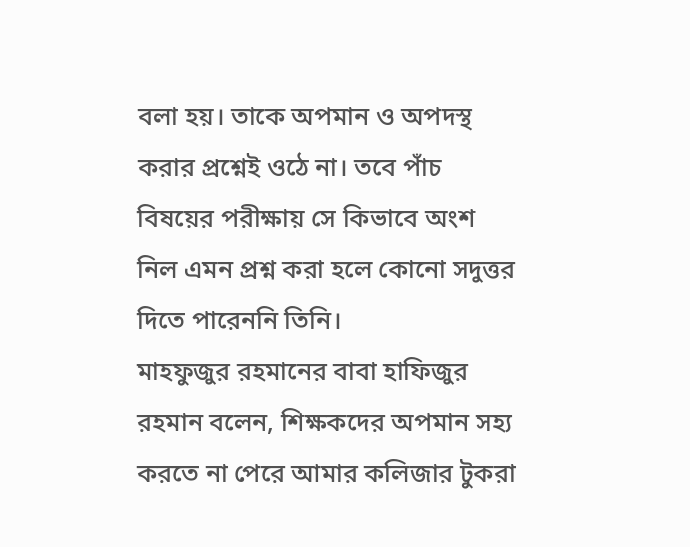বলা হয়। তাকে অপমান ও অপদস্থ করার প্রশ্নেই ওঠে না। তবে পাঁচ বিষয়ের পরীক্ষায় সে কিভাবে অংশ নিল এমন প্রশ্ন করা হলে কোনো সদুত্তর দিতে পারেননি তিনি।
মাহফুজুর রহমানের বাবা হাফিজুর রহমান বলেন, শিক্ষকদের অপমান সহ্য করতে না পেরে আমার কলিজার টুকরা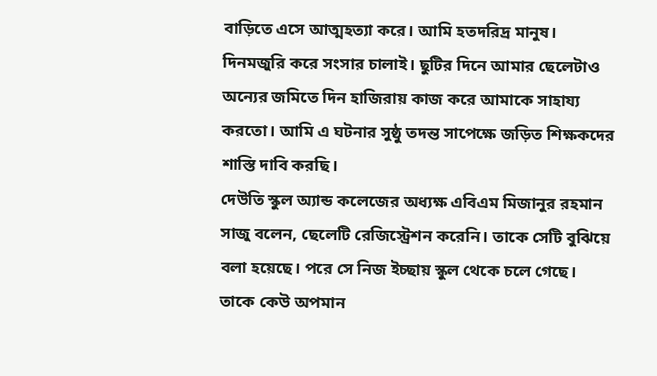বাড়িতে এসে আত্মহত্যা করে। আমি হতদরিদ্র মানুষ। দিনমজুরি করে সংসার চালাই। ছুটির দিনে আমার ছেলেটাও অন্যের জমিতে দিন হাজিরায় কাজ করে আমাকে সাহায্য করতো। আমি এ ঘটনার সুষ্ঠু তদন্ত সাপেক্ষে জড়িত শিক্ষকদের শাস্তি দাবি করছি।
দেউতি স্কুল অ্যান্ড কলেজের অধ্যক্ষ এবিএম মিজানুর রহমান সাজু বলেন, ছেলেটি রেজিস্ট্রেশন করেনি। তাকে সেটি বুঝিয়ে বলা হয়েছে। পরে সে নিজ ইচ্ছায় স্কুল থেকে চলে গেছে। তাকে কেউ অপমান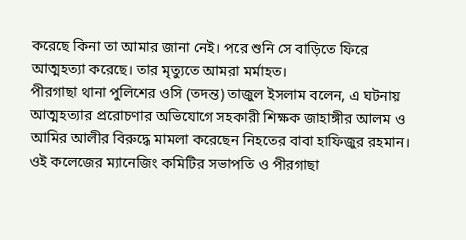করেছে কিনা তা আমার জানা নেই। পরে শুনি সে বাড়িতে ফিরে আত্মহত্যা করেছে। তার মৃত্যুতে আমরা মর্মাহত।
পীরগাছা থানা পুলিশের ওসি (তদন্ত) তাজুল ইসলাম বলেন, এ ঘটনায় আত্মহত্যার প্ররোচণার অভিযোগে সহকারী শিক্ষক জাহাঙ্গীর আলম ও আমির আলীর বিরুদ্ধে মামলা করেছেন নিহতের বাবা হাফিজুর রহমান।
ওই কলেজের ম্যানেজিং কমিটির সভাপতি ও পীরগাছা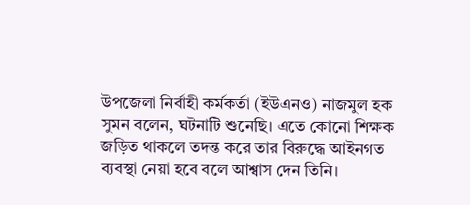উপজেলা নির্বাহী কর্মকর্তা (ইউএনও) নাজমুল হক সুমন বলেন, ঘটনাটি শুনেছি। এতে কোনো শিক্ষক জড়িত থাকলে তদন্ত করে তার বিরুদ্ধে আইনগত ব্যবস্থা নেয়া হবে বলে আশ্বাস দেন তিনি।